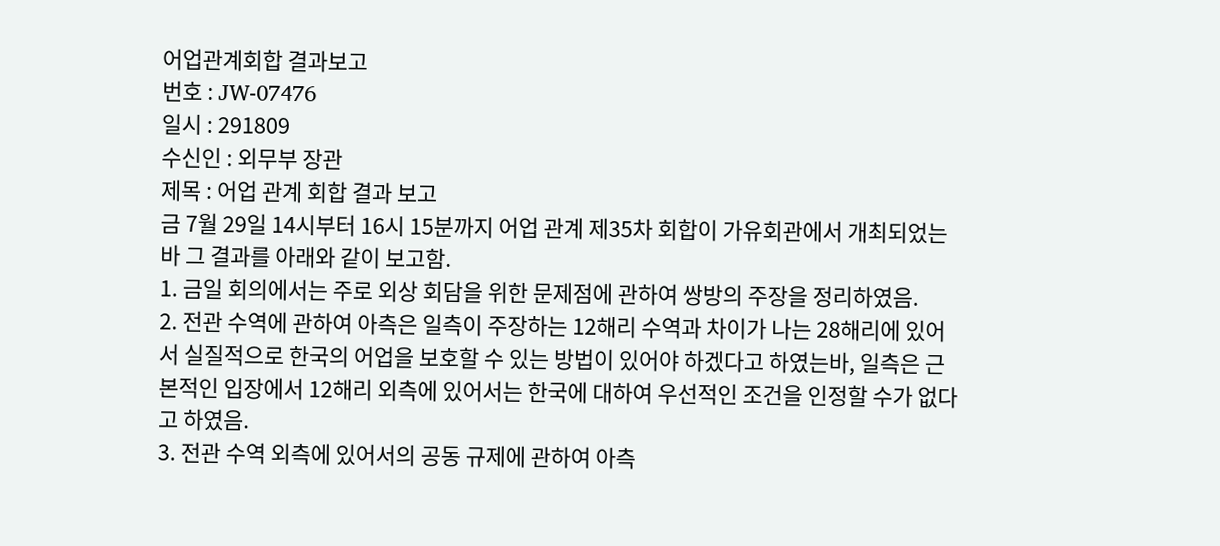어업관계회합 결과보고
번호 : JW-07476
일시 : 291809
수신인 : 외무부 장관
제목 : 어업 관계 회합 결과 보고
금 7월 29일 14시부터 16시 15분까지 어업 관계 제35차 회합이 가유회관에서 개최되었는바 그 결과를 아래와 같이 보고함.
1. 금일 회의에서는 주로 외상 회담을 위한 문제점에 관하여 쌍방의 주장을 정리하였음.
2. 전관 수역에 관하여 아측은 일측이 주장하는 12해리 수역과 차이가 나는 28해리에 있어서 실질적으로 한국의 어업을 보호할 수 있는 방법이 있어야 하겠다고 하였는바, 일측은 근본적인 입장에서 12해리 외측에 있어서는 한국에 대하여 우선적인 조건을 인정할 수가 없다고 하였음.
3. 전관 수역 외측에 있어서의 공동 규제에 관하여 아측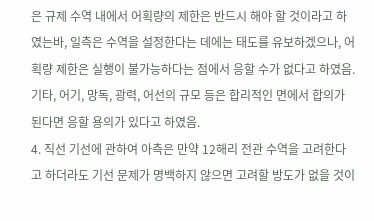은 규제 수역 내에서 어획량의 제한은 반드시 해야 할 것이라고 하였는바, 일측은 수역을 설정한다는 데에는 태도를 유보하겠으나, 어획량 제한은 실행이 불가능하다는 점에서 응할 수가 없다고 하였음.
기타, 어기, 망독, 광력, 어선의 규모 등은 합리적인 면에서 합의가 된다면 응할 용의가 있다고 하였음.
4. 직선 기선에 관하여 아측은 만약 12해리 전관 수역을 고려한다고 하더라도 기선 문제가 명백하지 않으면 고려할 방도가 없을 것이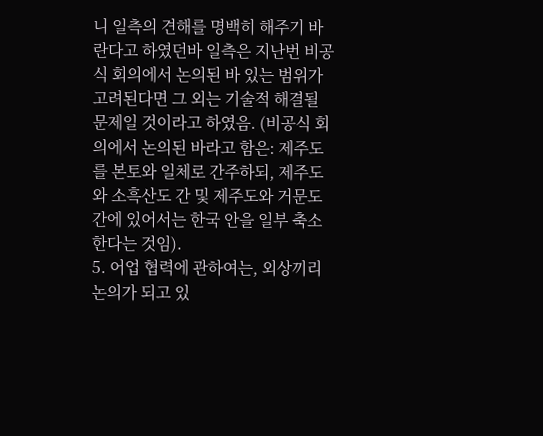니 일측의 견해를 명백히 해주기 바란다고 하였던바 일측은 지난번 비공식 회의에서 논의된 바 있는 범위가 고려된다면 그 외는 기술적 해결될 문제일 것이라고 하였음. (비공식 회의에서 논의된 바라고 함은: 제주도를 본토와 일체로 간주하되, 제주도와 소흑산도 간 및 제주도와 거문도 간에 있어서는 한국 안을 일부 축소한다는 것임).
5. 어업 협력에 관하여는, 외상끼리 논의가 되고 있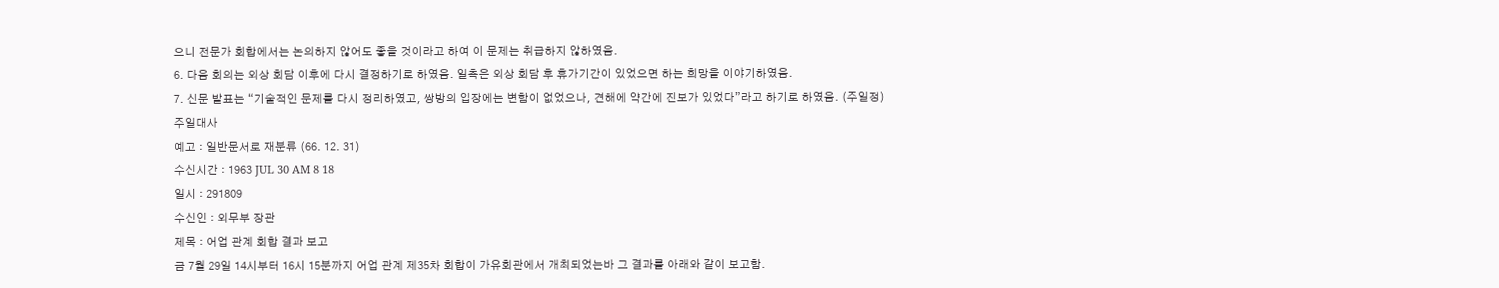으니 전문가 회합에서는 논의하지 않어도 좋을 것이라고 하여 이 문제는 취급하지 않하였음.
6. 다음 회의는 외상 회담 이후에 다시 결정하기로 하였음. 일측은 외상 회담 후 휴가기간이 있었으면 하는 희망을 이야기하였음.
7. 신문 발표는 “기술적인 문제를 다시 정리하였고, 쌍방의 입장에는 변함이 없었으나, 견해에 약간에 진보가 있었다”라고 하기로 하였음. (주일정)
주일대사
예고 : 일반문서로 재분류 (66. 12. 31)
수신시간 : 1963 JUL 30 AM 8 18
일시 : 291809
수신인 : 외무부 장관
제목 : 어업 관계 회합 결과 보고
금 7월 29일 14시부터 16시 15분까지 어업 관계 제35차 회합이 가유회관에서 개최되었는바 그 결과를 아래와 같이 보고함.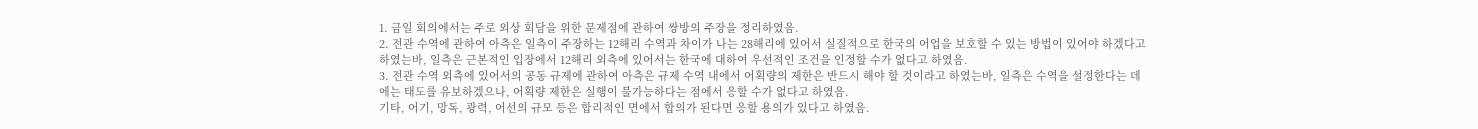1. 금일 회의에서는 주로 외상 회담을 위한 문제점에 관하여 쌍방의 주장을 정리하였음.
2. 전관 수역에 관하여 아측은 일측이 주장하는 12해리 수역과 차이가 나는 28해리에 있어서 실질적으로 한국의 어업을 보호할 수 있는 방법이 있어야 하겠다고 하였는바, 일측은 근본적인 입장에서 12해리 외측에 있어서는 한국에 대하여 우선적인 조건을 인정할 수가 없다고 하였음.
3. 전관 수역 외측에 있어서의 공동 규제에 관하여 아측은 규제 수역 내에서 어획량의 제한은 반드시 해야 할 것이라고 하였는바, 일측은 수역을 설정한다는 데에는 태도를 유보하겠으나, 어획량 제한은 실행이 불가능하다는 점에서 응할 수가 없다고 하였음.
기타, 어기, 망독, 광력, 어선의 규모 등은 합리적인 면에서 합의가 된다면 응할 용의가 있다고 하였음.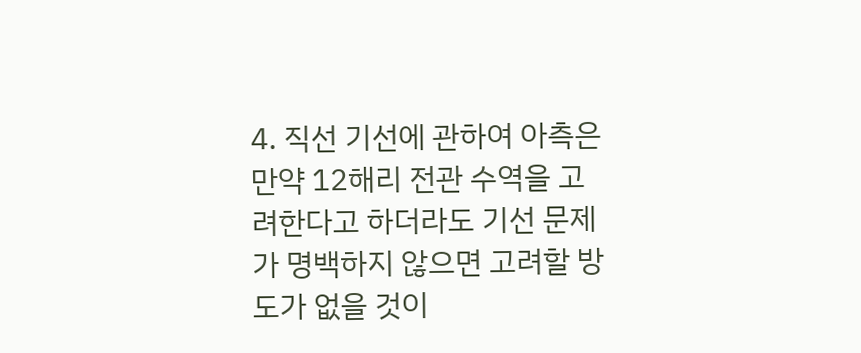4. 직선 기선에 관하여 아측은 만약 12해리 전관 수역을 고려한다고 하더라도 기선 문제가 명백하지 않으면 고려할 방도가 없을 것이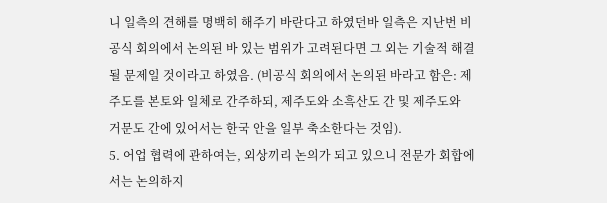니 일측의 견해를 명백히 해주기 바란다고 하였던바 일측은 지난번 비공식 회의에서 논의된 바 있는 범위가 고려된다면 그 외는 기술적 해결될 문제일 것이라고 하였음. (비공식 회의에서 논의된 바라고 함은: 제주도를 본토와 일체로 간주하되, 제주도와 소흑산도 간 및 제주도와 거문도 간에 있어서는 한국 안을 일부 축소한다는 것임).
5. 어업 협력에 관하여는, 외상끼리 논의가 되고 있으니 전문가 회합에서는 논의하지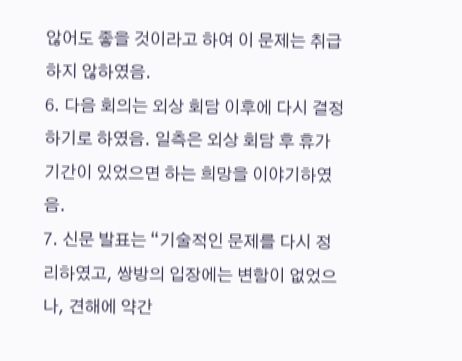않어도 좋을 것이라고 하여 이 문제는 취급하지 않하였음.
6. 다음 회의는 외상 회담 이후에 다시 결정하기로 하였음. 일측은 외상 회담 후 휴가기간이 있었으면 하는 희망을 이야기하였음.
7. 신문 발표는 “기술적인 문제를 다시 정리하였고, 쌍방의 입장에는 변함이 없었으나, 견해에 약간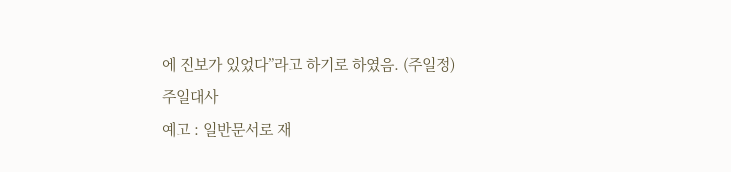에 진보가 있었다”라고 하기로 하였음. (주일정)
주일대사
예고 : 일반문서로 재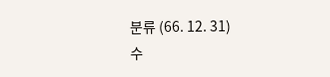분류 (66. 12. 31)
수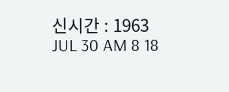신시간 : 1963 JUL 30 AM 8 18